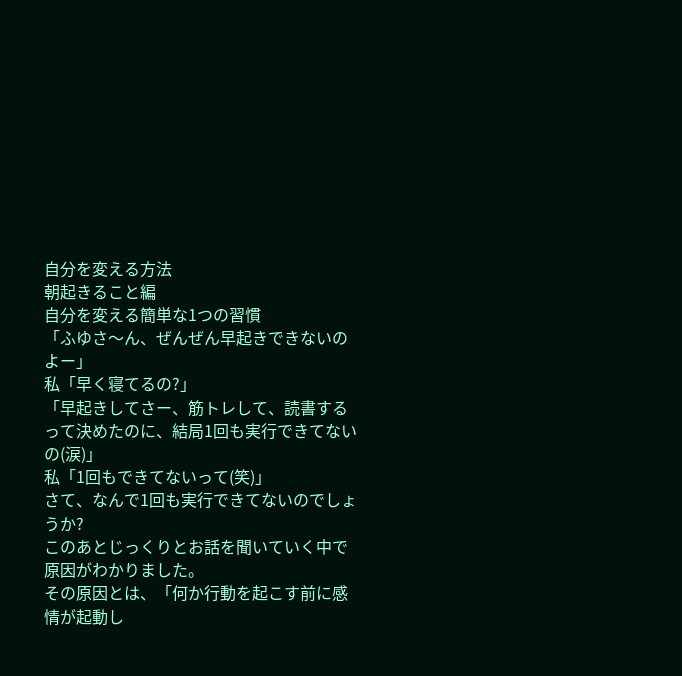自分を変える方法
朝起きること編
自分を変える簡単な1つの習慣
「ふゆさ〜ん、ぜんぜん早起きできないのよー」
私「早く寝てるの?」
「早起きしてさー、筋トレして、読書するって決めたのに、結局1回も実行できてないの(涙)」
私「1回もできてないって(笑)」
さて、なんで1回も実行できてないのでしょうか?
このあとじっくりとお話を聞いていく中で原因がわかりました。
その原因とは、「何か行動を起こす前に感情が起動し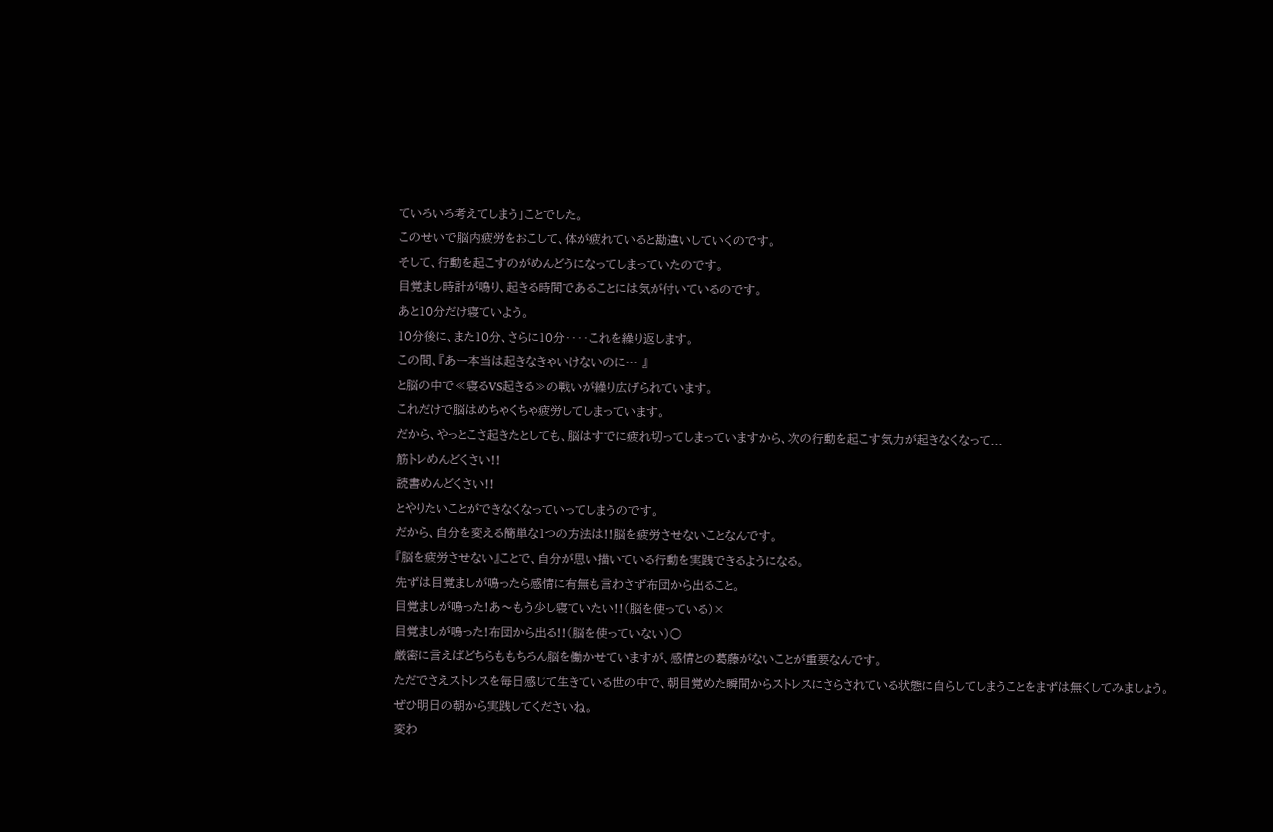ていろいろ考えてしまう」ことでした。
このせいで脳内疲労をおこして、体が疲れていると勘違いしていくのです。
そして、行動を起こすのがめんどうになってしまっていたのです。
目覚まし時計が鳴り、起きる時間であることには気が付いているのです。
あと10分だけ寝ていよう。
10分後に、また10分、さらに10分‥‥これを繰り返します。
この間、『あー本当は起きなきゃいけないのに… 』
と脳の中で≪寝るVS起きる≫の戦いが繰り広げられています。
これだけで脳はめちゃくちゃ疲労してしまっています。
だから、やっとこさ起きたとしても、脳はすでに疲れ切ってしまっていますから、次の行動を起こす気力が起きなくなって...
筋トレめんどくさい!!
読書めんどくさい!!
とやりたいことができなくなっていってしまうのです。
だから、自分を変える簡単な1つの方法は!!脳を疲労させないことなんです。
『脳を疲労させない』ことで、自分が思い描いている行動を実践できるようになる。
先ずは目覚ましが鳴ったら感情に有無も言わさず布団から出ること。
目覚ましが鳴った!あ〜もう少し寝ていたい!!(脳を使っている)×
目覚ましが鳴った!布団から出る!!(脳を使っていない)○
厳密に言えばどちらももちろん脳を働かせていますが、感情との葛藤がないことが重要なんです。
ただでさえストレスを毎日感じて生きている世の中で、朝目覚めた瞬間からストレスにさらされている状態に自らしてしまうことをまずは無くしてみましょう。
ぜひ明日の朝から実践してくださいね。
変わ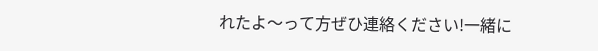れたよ〜って方ぜひ連絡ください!一緒に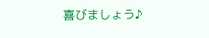喜びましょう♪